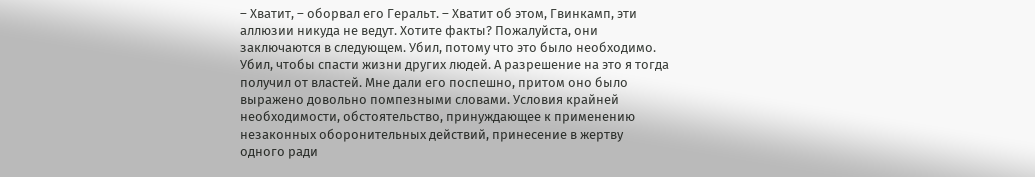– Хватит, – оборвал его Геральт. – Хватит об этом, Гвинкамп, эти аллюзии никуда не ведут. Хотите факты? Пожалуйста, они заключаются в следующем. Убил, потому что это было необходимо. Убил, чтобы спасти жизни других людей. А разрешение на это я тогда получил от властей. Мне дали его поспешно, притом оно было выражено довольно помпезными словами. Условия крайней необходимости, обстоятельство, принуждающее к применению незаконных оборонительных действий, принесение в жертву одного ради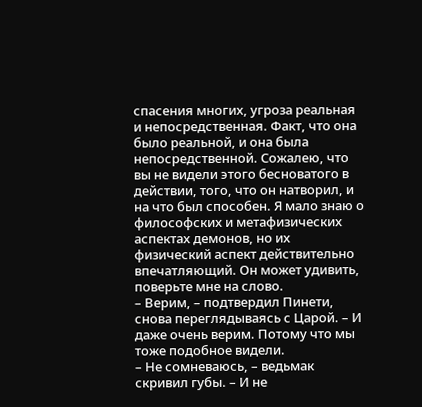спасения многих, угроза реальная и непосредственная. Факт, что она было реальной, и она была непосредственной. Сожалею, что вы не видели этого бесноватого в действии, того, что он натворил, и на что был способен. Я мало знаю о философских и метафизических аспектах демонов, но их физический аспект действительно впечатляющий. Он может удивить, поверьте мне на слово.
– Верим, – подтвердил Пинети, снова переглядываясь с Царой. – И даже очень верим. Потому что мы тоже подобное видели.
– Не сомневаюсь, – ведьмак скривил губы. – И не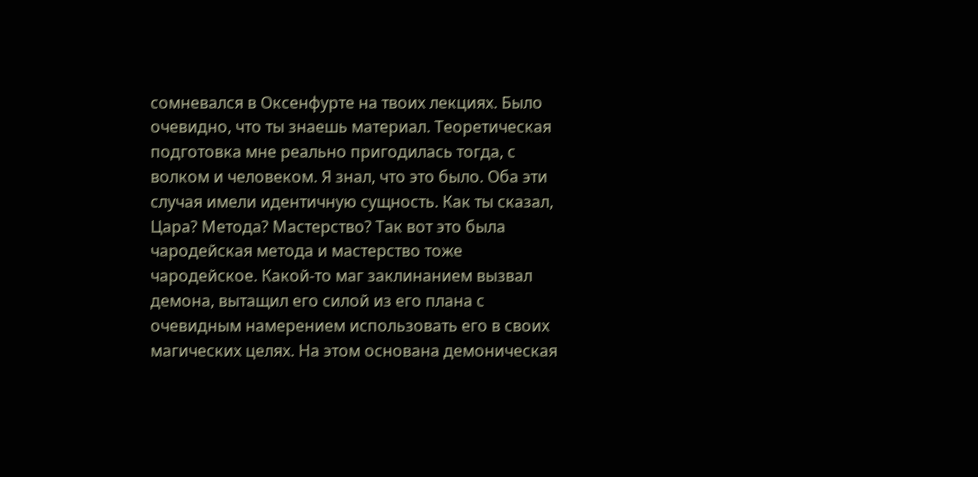сомневался в Оксенфурте на твоих лекциях. Было очевидно, что ты знаешь материал. Теоретическая подготовка мне реально пригодилась тогда, с волком и человеком. Я знал, что это было. Оба эти случая имели идентичную сущность. Как ты сказал, Цара? Метода? Мастерство? Так вот это была чародейская метода и мастерство тоже чародейское. Какой-то маг заклинанием вызвал демона, вытащил его силой из его плана с очевидным намерением использовать его в своих магических целях. На этом основана демоническая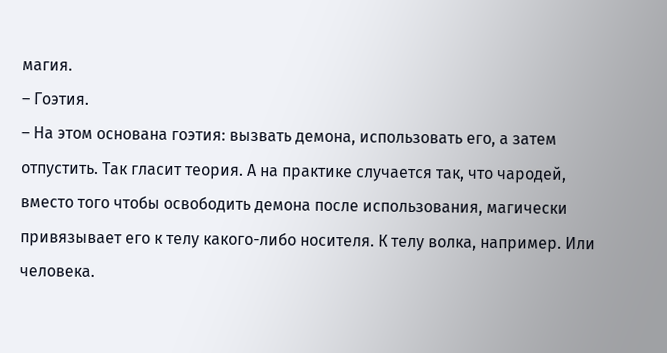магия.
– Гоэтия.
– На этом основана гоэтия: вызвать демона, использовать его, а затем отпустить. Так гласит теория. А на практике случается так, что чародей, вместо того чтобы освободить демона после использования, магически привязывает его к телу какого-либо носителя. К телу волка, например. Или человека.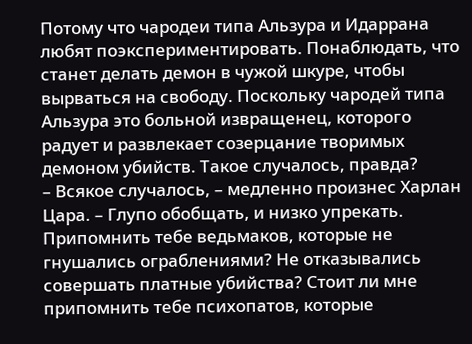Потому что чародеи типа Альзура и Идаррана любят поэкспериментировать. Понаблюдать, что станет делать демон в чужой шкуре, чтобы вырваться на свободу. Поскольку чародей типа Альзура это больной извращенец, которого радует и развлекает созерцание творимых демоном убийств. Такое случалось, правда?
– Всякое случалось, – медленно произнес Харлан Цара. – Глупо обобщать, и низко упрекать. Припомнить тебе ведьмаков, которые не гнушались ограблениями? Не отказывались совершать платные убийства? Стоит ли мне припомнить тебе психопатов, которые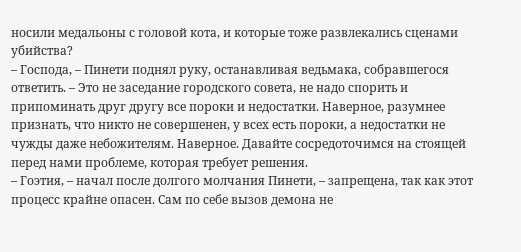носили медальоны с головой кота, и которые тоже развлекались сценами убийства?
– Господа, – Пинети поднял руку, останавливая ведьмака, собравшегося ответить. – Это не заседание городского совета, не надо спорить и припоминать друг другу все пороки и недостатки. Наверное, разумнее признать, что никто не совершенен, у всех есть пороки, а недостатки не чужды даже небожителям. Наверное. Давайте сосредоточимся на стоящей перед нами проблеме, которая требует решения.
– Гоэтия, – начал после долгого молчания Пинети, – запрещена, так как этот процесс крайне опасен. Сам по себе вызов демона не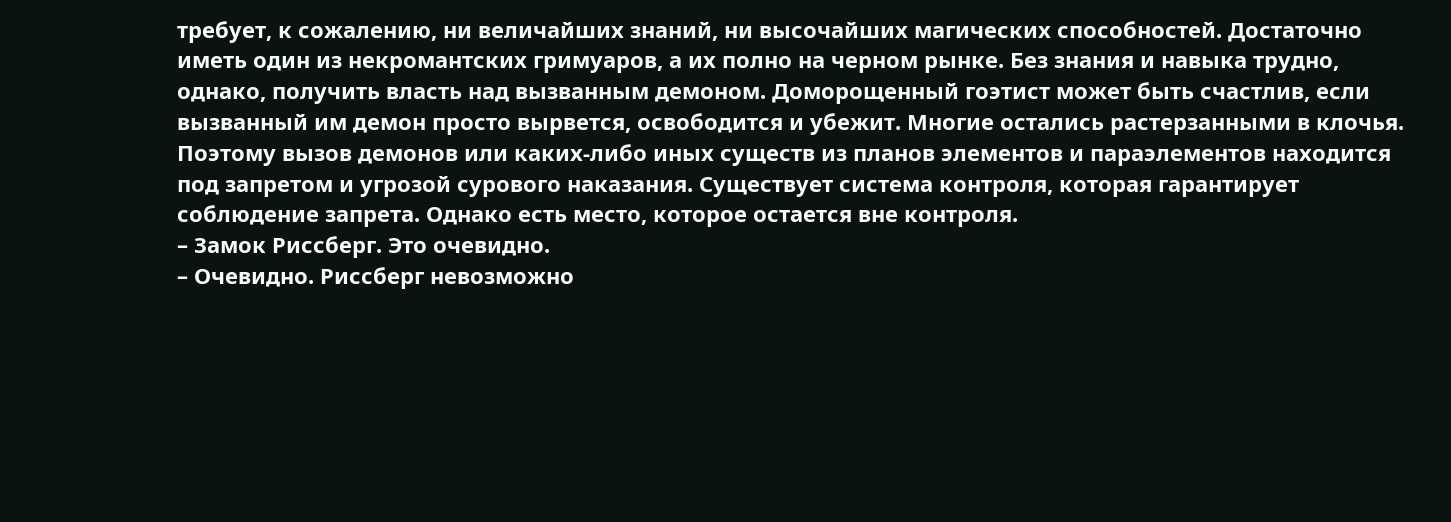требует, к сожалению, ни величайших знаний, ни высочайших магических способностей. Достаточно иметь один из некромантских гримуаров, а их полно на черном рынке. Без знания и навыка трудно, однако, получить власть над вызванным демоном. Доморощенный гоэтист может быть счастлив, если вызванный им демон просто вырвется, освободится и убежит. Многие остались растерзанными в клочья. Поэтому вызов демонов или каких-либо иных существ из планов элементов и параэлементов находится под запретом и угрозой сурового наказания. Существует система контроля, которая гарантирует соблюдение запрета. Однако есть место, которое остается вне контроля.
– Замок Риссберг. Это очевидно.
– Очевидно. Риссберг невозможно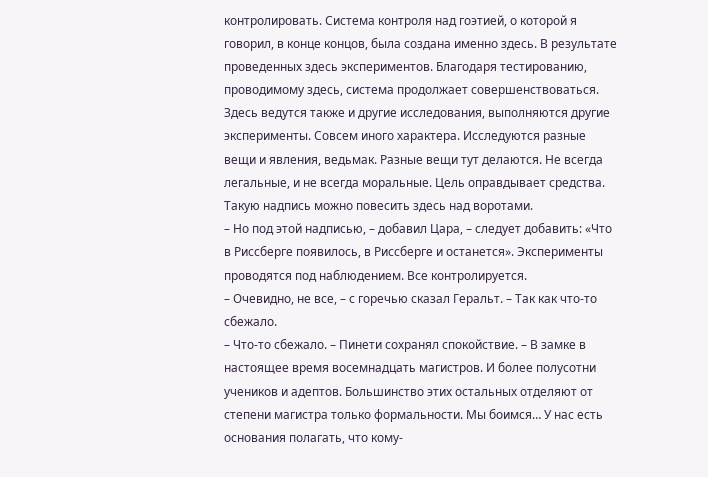контролировать. Система контроля над гоэтией, о которой я говорил, в конце концов, была создана именно здесь. В результате проведенных здесь экспериментов. Благодаря тестированию, проводимому здесь, система продолжает совершенствоваться. Здесь ведутся также и другие исследования, выполняются другие эксперименты. Совсем иного характера. Исследуются разные вещи и явления, ведьмак. Разные вещи тут делаются. Не всегда легальные, и не всегда моральные. Цель оправдывает средства. Такую надпись можно повесить здесь над воротами.
– Но под этой надписью, – добавил Цара, – следует добавить: «Что в Риссберге появилось, в Риссберге и останется». Эксперименты проводятся под наблюдением. Все контролируется.
– Очевидно, не все, – с горечью сказал Геральт. – Так как что-то сбежало.
– Что-то сбежало. – Пинети сохранял спокойствие. – В замке в настоящее время восемнадцать магистров. И более полусотни учеников и адептов. Большинство этих остальных отделяют от степени магистра только формальности. Мы боимся… У нас есть основания полагать, что кому-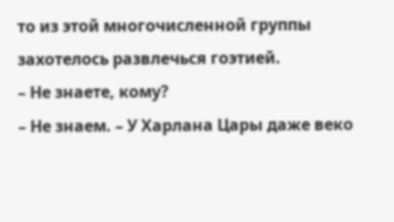то из этой многочисленной группы захотелось развлечься гоэтией.
– Не знаете, кому?
– Не знаем. – У Харлана Цары даже веко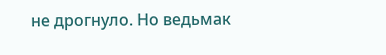не дрогнуло. Но ведьмак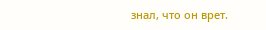знал, что он врет.